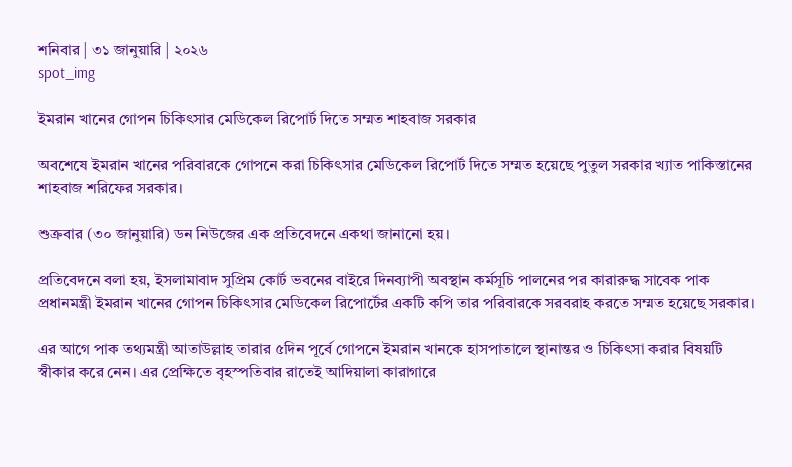শনিবার | ৩১ জানুয়ারি | ২০২৬
spot_img

ইমরান খানের গোপন চিকিৎসার মেডিকেল রিপোর্ট দিতে সম্মত শাহবাজ সরকার

অবশেষে ইমরান খানের পরিবারকে গোপনে করা চিকিৎসার মেডিকেল রিপোর্ট দিতে সম্মত হয়েছে পুতুল সরকার খ্যাত পাকিস্তানের শাহবাজ শরিফের সরকার।

শুক্রবার (৩০ জানুয়ারি) ডন নিউজের এক প্রতিবেদনে একথা জানানো হয়।

প্রতিবেদনে বলা হয়, ইসলামাবাদ সুপ্রিম কোর্ট ভবনের বাইরে দিনব্যাপী অবস্থান কর্মসূচি পালনের পর কারারুদ্ধ সাবেক পাক প্রধানমন্ত্রী ইমরান খানের গোপন চিকিৎসার মেডিকেল রিপোর্টের একটি কপি তার পরিবারকে সরবরাহ করতে সম্মত হয়েছে সরকার।

এর আগে পাক তথ্যমন্ত্রী আতাউল্লাহ তারার ৫দিন পূর্বে গোপনে ইমরান খানকে হাসপাতালে স্থানান্তর ও চিকিৎসা করার বিষয়টি স্বীকার করে নেন। এর প্রেক্ষিতে বৃহস্পতিবার রাতেই আদিয়ালা কারাগারে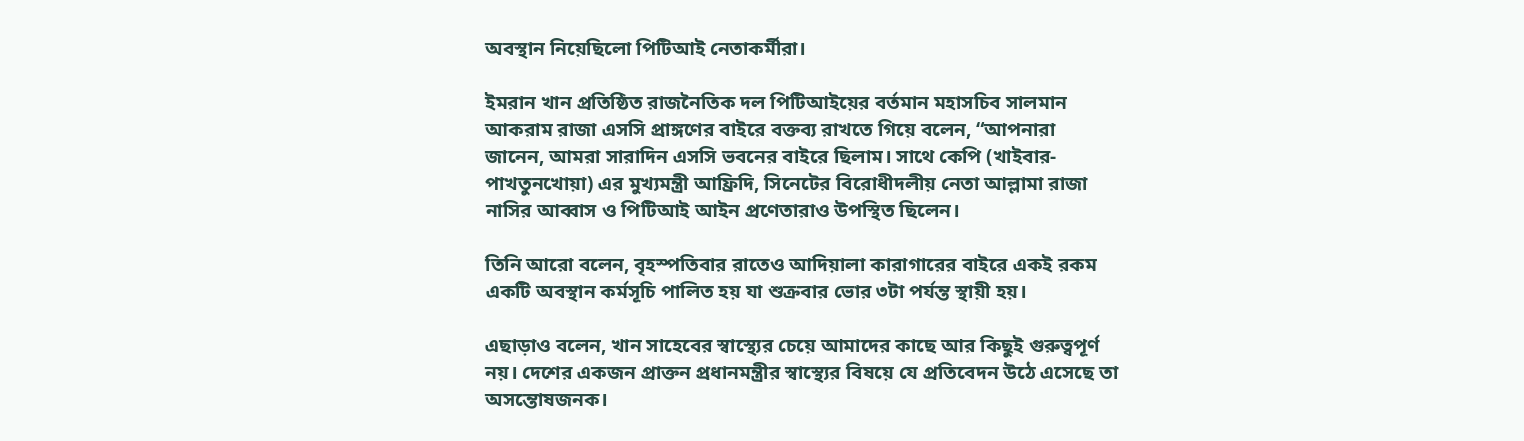অবস্থান নিয়েছিলো পিটিআই নেতাকর্মীরা।

ইমরান খান প্রতিষ্ঠিত রাজনৈতিক দল পিটিআইয়ের বর্তমান মহাসচিব সালমান আকরাম রাজা এসসি প্রাঙ্গণের বাইরে বক্তব্য রাখতে গিয়ে বলেন, “আপনারা জানেন, আমরা সারাদিন এসসি ভবনের বাইরে ছিলাম। সাথে কেপি (খাইবার-পাখতুনখোয়া) এর মুখ্যমন্ত্রী আফ্রিদি, সিনেটের বিরোধীদলীয় নেতা আল্লামা রাজা নাসির আব্বাস ও পিটিআই আইন প্রণেতারাও উপস্থিত ছিলেন।

তিনি আরো বলেন, বৃহস্পতিবার রাতেও আদিয়ালা কারাগারের বাইরে একই রকম একটি অবস্থান কর্মসূচি পালিত হয় যা শুক্রবার ভোর ৩টা পর্যন্ত স্থায়ী হয়।

এছাড়াও বলেন, খান সাহেবের স্বাস্থ্যের চেয়ে আমাদের কাছে আর কিছুই গুরুত্বপূর্ণ নয়। দেশের একজন প্রাক্তন প্রধানমন্ত্রীর স্বাস্থ্যের বিষয়ে যে প্রতিবেদন উঠে এসেছে তা অসন্তোষজনক।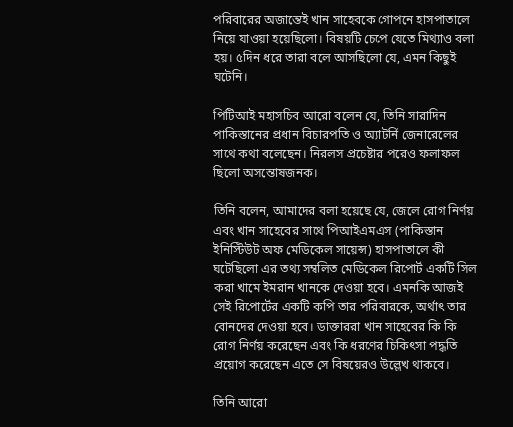পরিবারের অজান্তেই খান সাহেবকে গোপনে হাসপাতালে নিয়ে যাওয়া হয়েছিলো। বিষয়টি চেপে যেতে মিথ্যাও বলা হয়। ৫দিন ধরে তারা বলে আসছিলো যে, এমন কিছুই ঘটেনি।

পিটিআই মহাসচিব আরো বলেন যে, তিনি সারাদিন পাকিস্তানের প্রধান বিচারপতি ও অ্যাটর্নি জেনারেলের সাথে কথা বলেছেন। নিরলস প্রচেষ্টার পরেও ফলাফল ছিলো অসন্তোষজনক।

তিনি বলেন, আমাদের বলা হয়েছে যে, জেলে রোগ নির্ণয় এবং খান সাহেবের সাথে পিআইএমএস (পাকিস্তান ইনিস্টিউট অফ মেডিকেল সায়েন্স) হাসপাতালে কী ঘটেছিলো এর তথ্য সম্বলিত মেডিকেল রিপোর্ট একটি সিল করা খামে ইমরান খানকে দেওয়া হবে। এমনকি আজই সেই রিপোর্টের একটি কপি তার পরিবারকে, অর্থাৎ তার বোনদের দেওয়া হবে। ডাক্তাররা খান সাহেবের কি কি রোগ নির্ণয় করেছেন এবং কি ধরণের চিকিৎসা পদ্ধতি প্রয়োগ করেছেন এতে সে বিষয়েরও উল্লেখ থাকবে।

তিনি আরো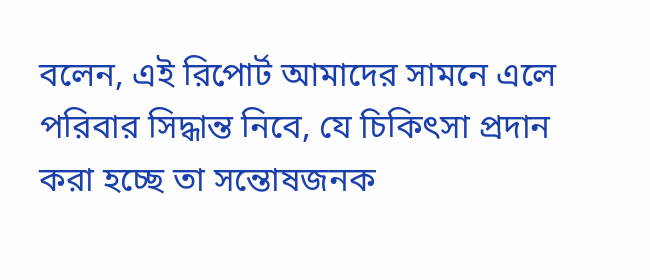বলেন, এই রিপোর্ট আমাদের সামনে এলে পরিবার সিদ্ধান্ত নিবে, যে চিকিৎসা প্রদান করা হচ্ছে তা সন্তোষজনক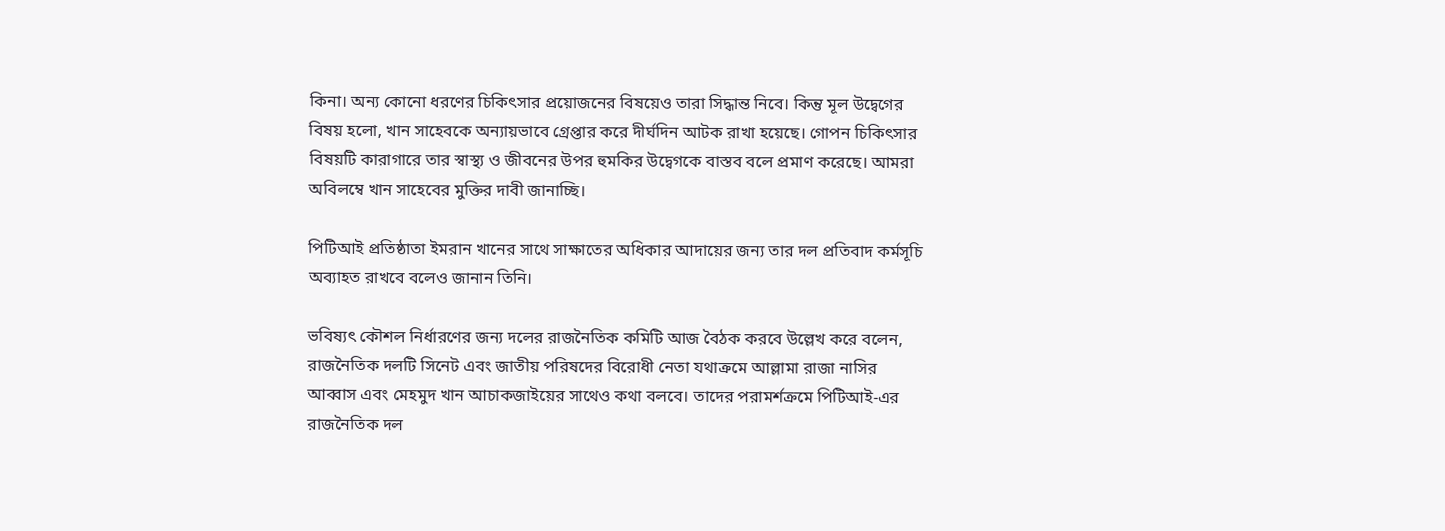কিনা। অন্য কোনো ধরণের চিকিৎসার প্রয়োজনের বিষয়েও তারা সিদ্ধান্ত নিবে। কিন্তু মূল উদ্বেগের বিষয় হলো, খান সাহেবকে অন্যায়ভাবে গ্রেপ্তার করে দীর্ঘদিন আটক রাখা হয়েছে। গোপন চিকিৎসার বিষয়টি কারাগারে তার স্বাস্থ্য ও জীবনের উপর হুমকির উদ্বেগকে বাস্তব বলে প্রমাণ করেছে। আমরা অবিলম্বে খান সাহেবের মুক্তির দাবী জানাচ্ছি।

পিটিআই প্রতিষ্ঠাতা ইমরান খানের সাথে সাক্ষাতের অধিকার আদায়ের জন্য তার দল প্রতিবাদ কর্মসূচি অব্যাহত রাখবে বলেও জানান তিনি।

ভবিষ্যৎ কৌশল নির্ধারণের জন্য দলের রাজনৈতিক কমিটি আজ বৈঠক করবে উল্লেখ করে বলেন, রাজনৈতিক দলটি সিনেট এবং জাতীয় পরিষদের বিরোধী নেতা যথাক্রমে আল্লামা রাজা নাসির আব্বাস এবং মেহমুদ খান আচাকজাইয়ের সাথেও কথা বলবে। তাদের পরামর্শক্রমে পিটিআই-এর রাজনৈতিক দল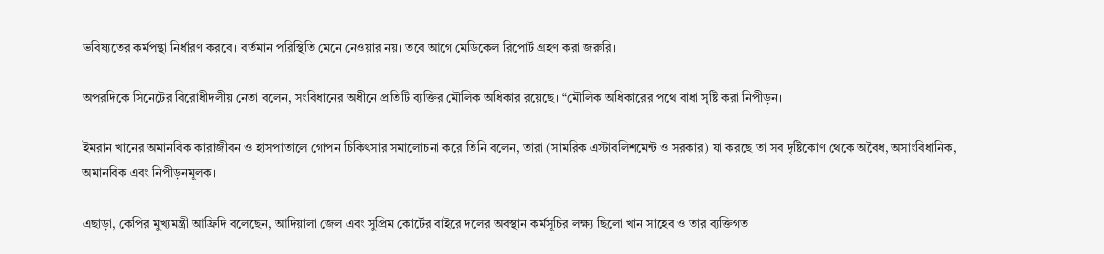ভবিষ্যতের কর্মপন্থা নির্ধারণ করবে। বর্তমান পরিস্থিতি মেনে নেওয়ার নয়। তবে আগে মেডিকেল রিপোর্ট গ্রহণ করা জরুরি।

অপরদিকে সিনেটের বিরোধীদলীয় নেতা বলেন, সংবিধানের অধীনে প্রতিটি ব্যক্তির মৌলিক অধিকার রয়েছে। “মৌলিক অধিকারের পথে বাধা সৃষ্টি করা নিপীড়ন।

ইমরান খানের অমানবিক কারাজীবন ও হাসপাতালে গোপন চিকিৎসার সমালোচনা করে তিনি বলেন, তারা (সামরিক এস্টাবলিশমেন্ট ও সরকার) যা করছে তা সব দৃষ্টিকোণ থেকে অবৈধ, অসাংবিধানিক, অমানবিক এবং নিপীড়নমূলক।

এছাড়া, কেপির মুখ্যমন্ত্রী আফ্রিদি বলেছেন, আদিয়ালা জেল এবং সুপ্রিম কোর্টের বাইরে দলের অবস্থান কর্মসূচির লক্ষ্য ছিলো খান সাহেব ও তার ব্যক্তিগত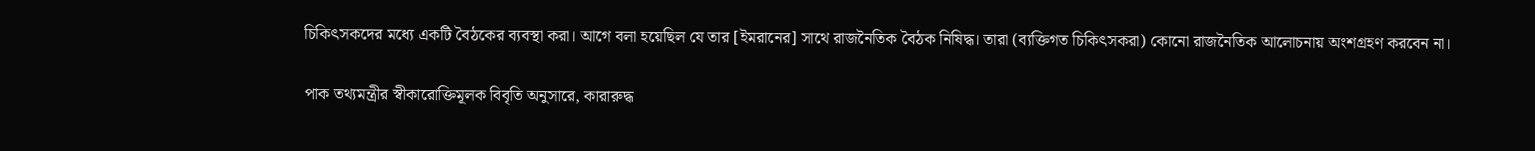চিকিৎসকদের মধ্যে একটি বৈঠকের ব্যবস্থা করা। আগে বলা হয়েছিল যে তার [ইমরানের] সাথে রাজনৈতিক বৈঠক নিষিদ্ধ। তারা (ব্যক্তিগত চিকিৎসকরা) কোনো রাজনৈতিক আলোচনায় অংশগ্রহণ করবেন না।

পাক তথ্যমন্ত্রীর স্বীকারোক্তিমূলক বিবৃতি অনুসারে, কারারুদ্ধ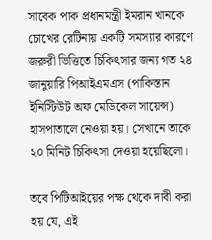সাবেক পাক প্রধানমন্ত্রী ইমরান খানকে চোখের রেটিনায় একটি সমস্যার কারণে জরুরী ভিত্তিতে চিকিৎসার জন্য গত ২৪ জানুয়ারি পিআইএমএস (পাকিস্তান ইনিস্টিউট অফ মেডিকেল সায়েন্স) হাসপাতালে নেওয়া হয়। সেখানে তাকে ২০ মিনিট চিকিৎসা দেওয়া হয়েছিলো।

তবে পিটিআইয়ের পক্ষ থেকে দাবী করা হয় যে, এই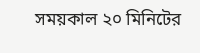সময়কাল ২০ মিনিটের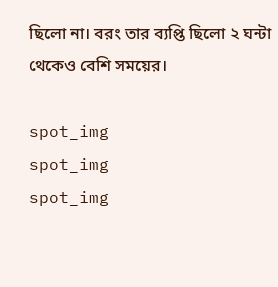ছিলো না। বরং তার ব্যপ্তি ছিলো ২ ঘন্টা থেকেও বেশি সময়ের।

spot_img
spot_img
spot_img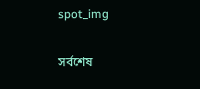spot_img

সর্বশেষ